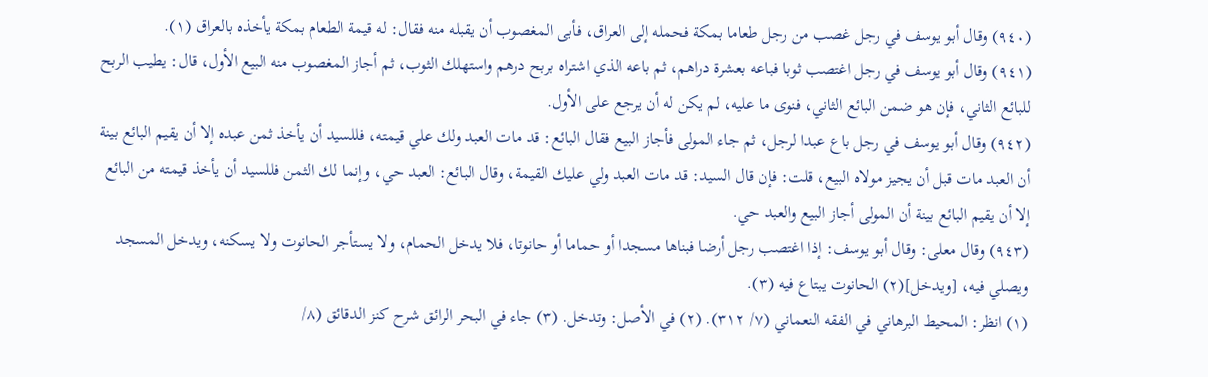(٩٤٠) وقال أبو يوسف في رجل غصب من رجل طعاما بمكة فحمله إلى العراق، فأبى المغصوب أن يقبله منه فقال: له قيمة الطعام بمكة يأخذه بالعراق (١).
(٩٤١) وقال أبو يوسف في رجل اغتصب ثوبا فباعه بعشرة دراهم، ثم باعه الذي اشتراه بربح درهم واستهلك الثوب، ثم أجاز المغصوب منه البيع الأول، قال: يطيب الربح للبائع الثاني، فإن هو ضمن البائع الثاني، فنوى ما عليه، لم يكن له أن يرجع على الأول.
(٩٤٢) وقال أبو يوسف في رجل باع عبدا لرجل، ثم جاء المولى فأجاز البيع فقال البائع: قد مات العبد ولك علي قيمته، فللسيد أن يأخذ ثمن عبده إلا أن يقيم البائع بينة أن العبد مات قبل أن يجيز مولاه البيع، قلت: فإن قال السيد: قد مات العبد ولي عليك القيمة، وقال البائع: العبد حي، وإنما لك الثمن فللسيد أن يأخذ قيمته من البائع إلا أن يقيم البائع بينة أن المولى أجاز البيع والعبد حي.
(٩٤٣) وقال معلى: وقال أبو يوسف: إذا اغتصب رجل أرضا فبناها مسجدا أو حماما أو حانوتا، فلا يدخل الحمام، ولا يستأجر الحانوت ولا يسكنه، ويدخل المسجد ويصلي فيه، [ويدخل](٢) الحانوت يبتاع فيه (٣).
(١) انظر: المحيط البرهاني في الفقه النعماني (٧/ ٣١٢). (٢) في الأصل: وتدخل. (٣) جاء في البحر الرائق شرح كنز الدقائق (٨/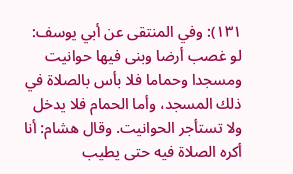١٣١): وفي المنتقى عن أبي يوسف: لو غصب أرضا وبنى فيها حوانيت ومسجدا وحماما فلا بأس بالصلاة في ذلك المسجد، وأما الحمام فلا يدخل ولا تستأجر الحوانيت. وقال هشام: أنا أكره الصلاة فيه حتى يطيب